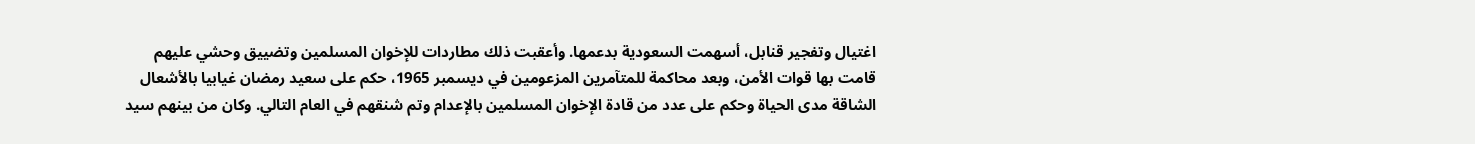اغتيال وتفجير قنابل، أسهمت السعودية بدعمها. وأعقبت ذلك مطاردات للإخوان المسلمين وتضييق وحشي عليهم قامت بها قوات الأمن، وبعد محاكمة للمتآمرين المزعومين في ديسمبر 1965، حكم على سعيد رمضان غيابيا بالأشعال الشاقة مدى الحياة وحكم على عدد من قادة الإخوان المسلمين بالإعدام وتم شنقهم في العام التالي. وكان من بينهم سيد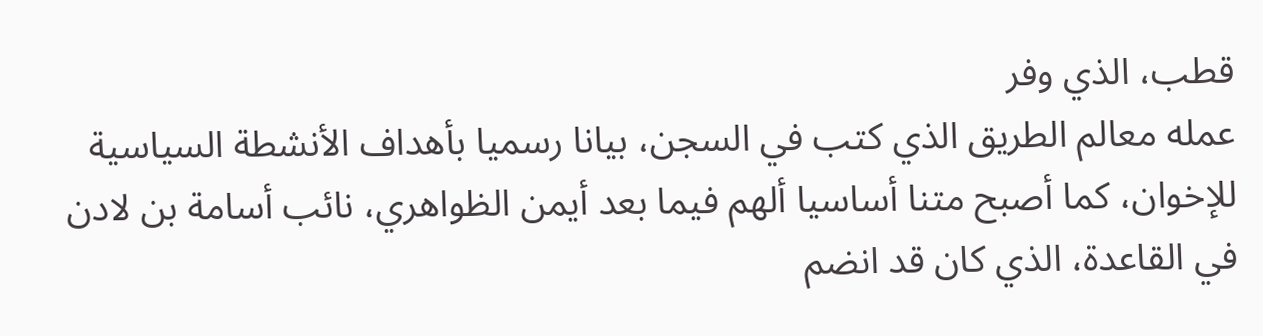قطب، الذي وفر
عمله معالم الطريق الذي كتب في السجن، بيانا رسميا بأهداف الأنشطة السياسية للإخوان، كما أصبح متنا أساسيا ألهم فيما بعد أيمن الظواهري، نائب أسامة بن لادن في القاعدة، الذي كان قد انضم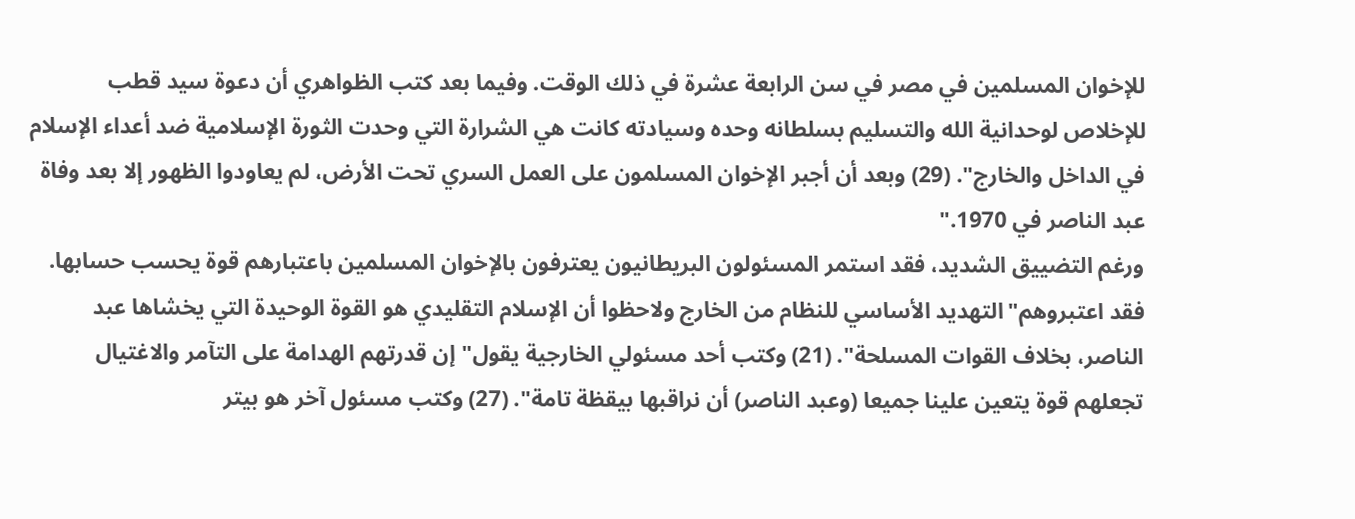للإخوان المسلمين في مصر في سن الرابعة عشرة في ذلك الوقت. وفيما بعد كتب الظواهري أن دعوة سيد قطب للإخلاص لوحدانية الله والتسليم بسلطانه وحده وسيادته كانت هي الشرارة التي وحدت الثورة الإسلامية ضد أعداء الإسلام في الداخل والخارج". (29) وبعد أن أجبر الإخوان المسلمون على العمل السري تحت الأرض، لم يعاودوا الظهور إلا بعد وفاة عبد الناصر في 1970."
ورغم التضييق الشديد، فقد استمر المسئولون البريطانيون يعترفون بالإخوان المسلمين باعتبارهم قوة يحسب حسابها. فقد اعتبروهم"التهديد الأساسي للنظام من الخارج ولاحظوا أن الإسلام التقليدي هو القوة الوحيدة التي يخشاها عبد الناصر، بخلاف القوات المسلحة". (21) وكتب أحد مسئولي الخارجية يقول"إن قدرتهم الهدامة على التآمر والاغتيال تجعلهم قوة يتعين علينا جميعا (وعبد الناصر) أن نراقبها بيقظة تامة". (27) وكتب مسئول آخر هو بيتر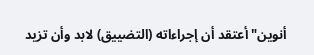أنوين"أعتقد أن إجراءاته (التضييق) لابد وأن تزيد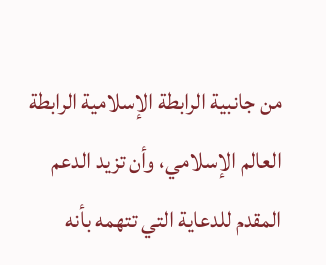من جانبية الرابطة الإسلامية الرابطة العالم الإسلامي، وأن تزيد الدعم المقدم للدعاية التي تتهمه بأنه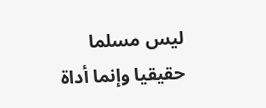ليس مسلما حقيقيا وإنما أداة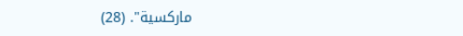ماركسية". (28)